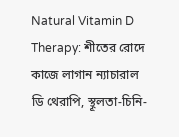Natural Vitamin D Therapy: শীতের রোদে কাজে লাগান ন্যাচারাল ডি থেরাপি, স্থূলতা-চিনি-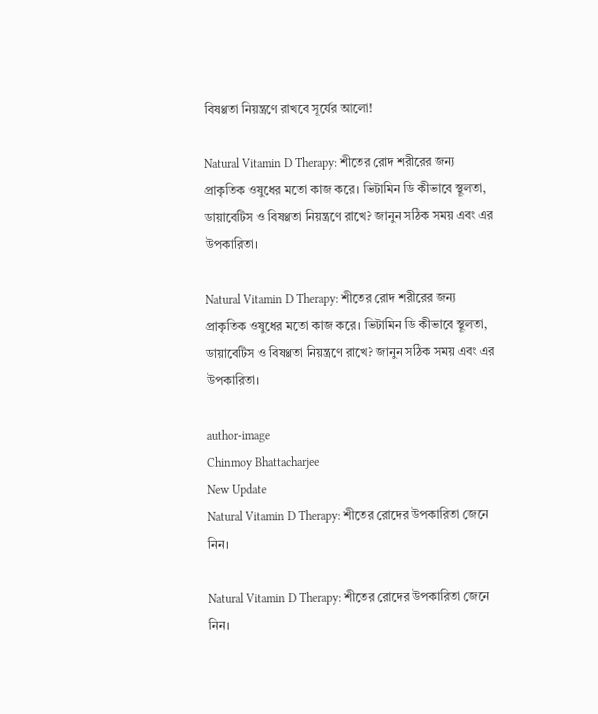বিষণ্ণতা নিয়ন্ত্রণে রাখবে সূর্যের আলো!

Natural Vitamin D Therapy: শীতের রোদ শরীরের জন্য প্রাকৃতিক ওষুধের মতো কাজ করে। ভিটামিন ডি কীভাবে স্থূলতা, ডায়াবেটিস ও বিষণ্ণতা নিয়ন্ত্রণে রাখে? জানুন সঠিক সময় এবং এর উপকারিতা।

Natural Vitamin D Therapy: শীতের রোদ শরীরের জন্য প্রাকৃতিক ওষুধের মতো কাজ করে। ভিটামিন ডি কীভাবে স্থূলতা, ডায়াবেটিস ও বিষণ্ণতা নিয়ন্ত্রণে রাখে? জানুন সঠিক সময় এবং এর উপকারিতা।

author-image
Chinmoy Bhattacharjee
New Update
Natural Vitamin D Therapy: শীতের রোদের উপকারিতা জেনে নিন।

Natural Vitamin D Therapy: শীতের রোদের উপকারিতা জেনে নিন।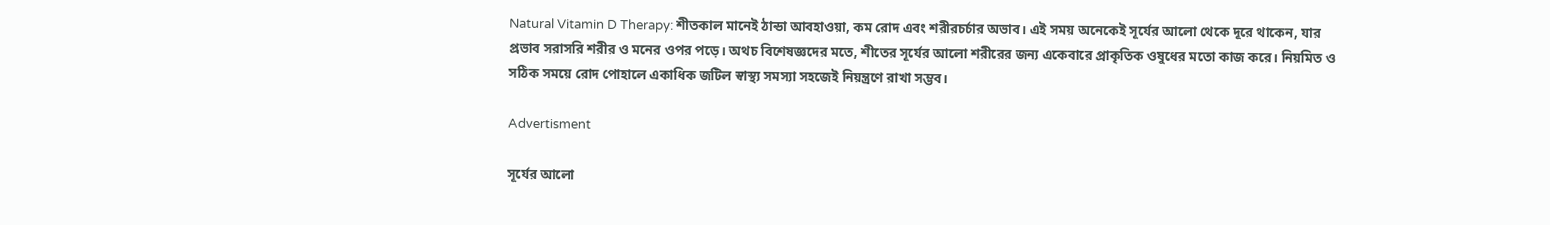Natural Vitamin D Therapy: শীতকাল মানেই ঠান্ডা আবহাওয়া, কম রোদ এবং শরীরচর্চার অভাব। এই সময় অনেকেই সূর্যের আলো থেকে দূরে থাকেন, যার প্রভাব সরাসরি শরীর ও মনের ওপর পড়ে। অথচ বিশেষজ্ঞদের মতে, শীতের সূর্যের আলো শরীরের জন্য একেবারে প্রাকৃতিক ওষুধের মতো কাজ করে। নিয়মিত ও সঠিক সময়ে রোদ পোহালে একাধিক জটিল স্বাস্থ্য সমস্যা সহজেই নিয়ন্ত্রণে রাখা সম্ভব।

Advertisment

সূর্যের আলো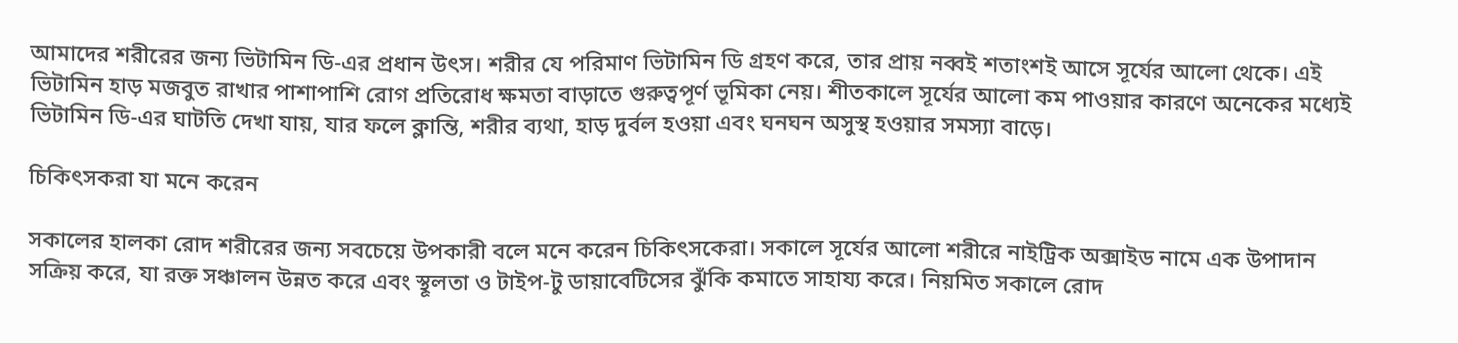আমাদের শরীরের জন্য ভিটামিন ডি-এর প্রধান উৎস। শরীর যে পরিমাণ ভিটামিন ডি গ্রহণ করে, তার প্রায় নব্বই শতাংশই আসে সূর্যের আলো থেকে। এই ভিটামিন হাড় মজবুত রাখার পাশাপাশি রোগ প্রতিরোধ ক্ষমতা বাড়াতে গুরুত্বপূর্ণ ভূমিকা নেয়। শীতকালে সূর্যের আলো কম পাওয়ার কারণে অনেকের মধ্যেই ভিটামিন ডি-এর ঘাটতি দেখা যায়, যার ফলে ক্লান্তি, শরীর ব্যথা, হাড় দুর্বল হওয়া এবং ঘনঘন অসুস্থ হওয়ার সমস্যা বাড়ে।

চিকিৎসকরা যা মনে করেন

সকালের হালকা রোদ শরীরের জন্য সবচেয়ে উপকারী বলে মনে করেন চিকিৎসকেরা। সকালে সূর্যের আলো শরীরে নাইট্রিক অক্সাইড নামে এক উপাদান সক্রিয় করে, যা রক্ত সঞ্চালন উন্নত করে এবং স্থূলতা ও টাইপ-টু ডায়াবেটিসের ঝুঁকি কমাতে সাহায্য করে। নিয়মিত সকালে রোদ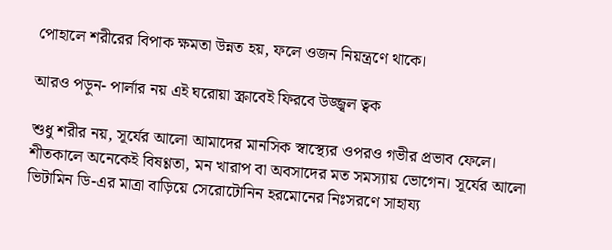পোহালে শরীরের বিপাক ক্ষমতা উন্নত হয়, ফলে ওজন নিয়ন্ত্রণে থাকে।

আরও পড়ুন- পার্লার নয় এই ঘরোয়া স্ক্রাবেই ফিরবে উজ্জ্বল ত্বক

শুধু শরীর নয়, সূর্যের আলো আমাদের মানসিক স্বাস্থ্যের ওপরও গভীর প্রভাব ফেলে। শীতকালে অনেকেই বিষণ্ণতা, মন খারাপ বা অবসাদের মত সমস্যায় ভোগেন। সূর্যের আলো ভিটামিন ডি-এর মাত্রা বাড়িয়ে সেরোটোনিন হরমোনের নিঃসরণে সাহায্য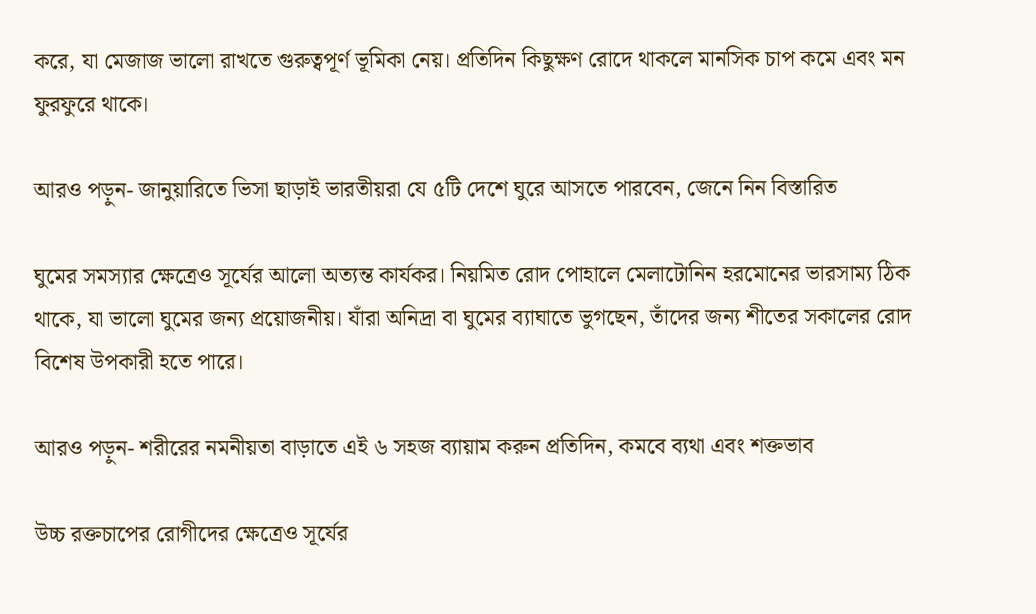করে, যা মেজাজ ভালো রাখতে গুরুত্বপূর্ণ ভূমিকা নেয়। প্রতিদিন কিছুক্ষণ রোদে থাকলে মানসিক চাপ কমে এবং মন ফুরফুরে থাকে।

আরও পড়ুন- জানুয়ারিতে ভিসা ছাড়াই ভারতীয়রা যে ৫টি দেশে ঘুরে আসতে পারবেন, জেনে নিন বিস্তারিত

ঘুমের সমস্যার ক্ষেত্রেও সূর্যের আলো অত্যন্ত কার্যকর। নিয়মিত রোদ পোহালে মেলাটোনিন হরমোনের ভারসাম্য ঠিক থাকে, যা ভালো ঘুমের জন্য প্রয়োজনীয়। যাঁরা অনিদ্রা বা ঘুমের ব্যাঘাতে ভুগছেন, তাঁদের জন্য শীতের সকালের রোদ বিশেষ উপকারী হতে পারে।

আরও পড়ুন- শরীরের নমনীয়তা বাড়াতে এই ৬ সহজ ব্যায়াম করুন প্রতিদিন, কমবে ব্যথা এবং শক্তভাব

উচ্চ রক্তচাপের রোগীদের ক্ষেত্রেও সূর্যের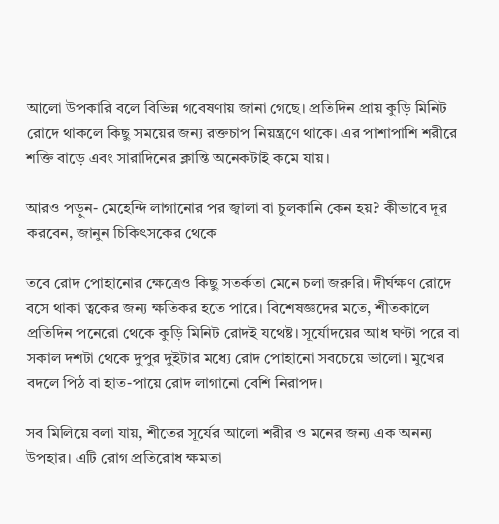আলো উপকারি বলে বিভিন্ন গবেষণায় জানা গেছে। প্রতিদিন প্রায় কুড়ি মিনিট রোদে থাকলে কিছু সময়ের জন্য রক্তচাপ নিয়ন্ত্রণে থাকে। এর পাশাপাশি শরীরে শক্তি বাড়ে এবং সারাদিনের ক্লান্তি অনেকটাই কমে যায়।

আরও পড়ুন- মেহেন্দি লাগানোর পর জ্বালা বা চুলকানি কেন হয়? কীভাবে দূর করবেন, জানুন চিকিৎসকের থেকে

তবে রোদ পোহানোর ক্ষেত্রেও কিছু সতর্কতা মেনে চলা জরুরি। দীর্ঘক্ষণ রোদে বসে থাকা ত্বকের জন্য ক্ষতিকর হতে পারে। বিশেষজ্ঞদের মতে, শীতকালে প্রতিদিন পনেরো থেকে কুড়ি মিনিট রোদই যথেষ্ট। সূর্যোদয়ের আধ ঘণ্টা পরে বা সকাল দশটা থেকে দুপুর দুইটার মধ্যে রোদ পোহানো সবচেয়ে ভালো। মুখের বদলে পিঠ বা হাত-পায়ে রোদ লাগানো বেশি নিরাপদ।

সব মিলিয়ে বলা যায়, শীতের সূর্যের আলো শরীর ও মনের জন্য এক অনন্য উপহার। এটি রোগ প্রতিরোধ ক্ষমতা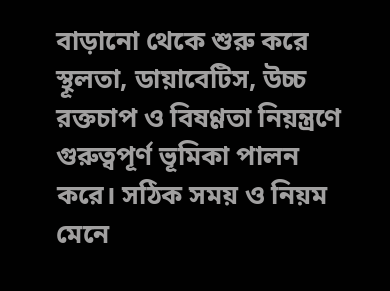বাড়ানো থেকে শুরু করে স্থূলতা, ডায়াবেটিস, উচ্চ রক্তচাপ ও বিষণ্ণতা নিয়ন্ত্রণে গুরুত্বপূর্ণ ভূমিকা পালন করে। সঠিক সময় ও নিয়ম মেনে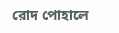রোদ পোহালে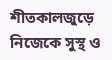শীতকালজুড়ে নিজেকে সুস্থ ও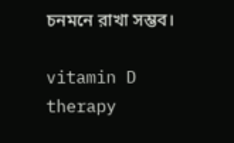চনমনে রাখা সম্ভব।

vitamin D therapy